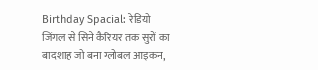Birthday Spacial: रेडियो जिंगल से सिने कैरियर तक सुरों का बादशाह जो बना ग्लोबल आइकन,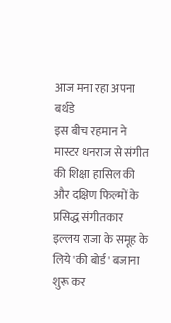आज मना रहा अपना बर्थडे
इस बीच रहमान ने मास्टर धनराज से संगीत की शिक्षा हासिल की और दक्षिण फिल्मों के प्रसिद्ध संगीतकार इल्लय राजा के समूह के लिये 'की बोर्ड' बजाना शुरू कर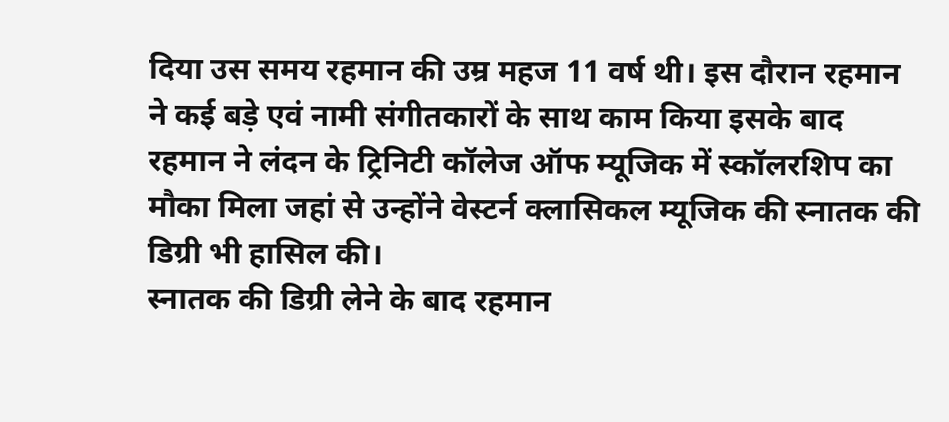दिया उस समय रहमान की उम्र महज 11 वर्ष थी। इस दौरान रहमान ने कई बड़े एवं नामी संगीतकारों के साथ काम किया इसके बाद रहमान ने लंदन के ट्रिनिटी कॉलेज ऑफ म्यूजिक में स्कॉलरशिप का मौका मिला जहां से उन्होंने वेस्टर्न क्लासिकल म्यूजिक की स्नातक की डिग्री भी हासिल की।
स्नातक की डिग्री लेने के बाद रहमान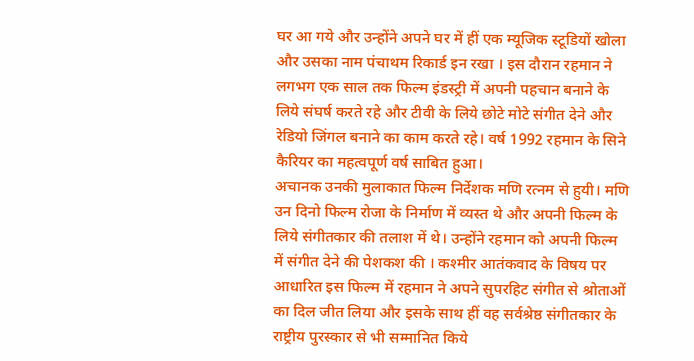घर आ गये और उन्होंने अपने घर में हीं एक म्यूजिक स्टूडियों खोला और उसका नाम पंचाथम रिकार्ड इन रखा । इस दौरान रहमान ने लगभग एक साल तक फिल्म इंडस्ट्री में अपनी पहचान बनाने के लिये संघर्ष करते रहे और टीवी के लिये छोटे मोटे संगीत देने और रेडियो जिंगल बनाने का काम करते रहे। वर्ष 1992 रहमान के सिने कैरियर का महत्वपूर्ण वर्ष साबित हुआ।
अचानक उनकी मुलाकात फिल्म निर्देशक मणि रत्नम से हुयी। मणि उन दिनो फिल्म रोजा के निर्माण में व्यस्त थे और अपनी फिल्म के लिये संगीतकार की तलाश में थे। उन्होंने रहमान को अपनी फिल्म में संगीत देने की पेशकश की । कश्मीर आतंकवाद के विषय पर आधारित इस फिल्म में रहमान ने अपने सुपरहिट संगीत से श्रोताओं का दिल जीत लिया और इसके साथ हीं वह सर्वश्रेष्ठ संगीतकार के राष्ट्रीय पुरस्कार से भी सम्मानित किये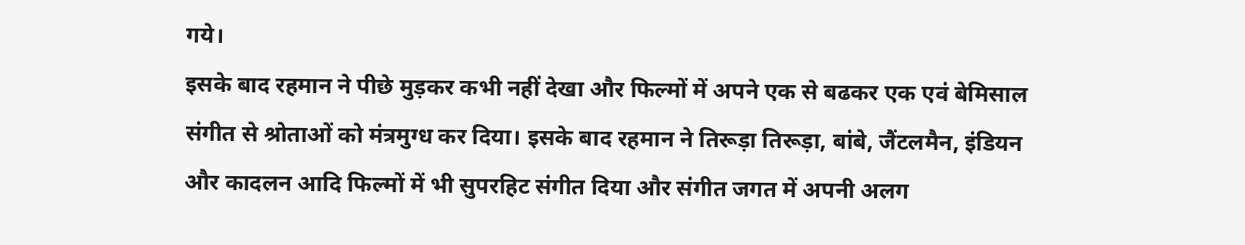गये।
इसके बाद रहमान ने पीछे मुड़कर कभी नहीं देखा और फिल्मों में अपने एक से बढकर एक एवं बेमिसाल संगीत से श्रोताओं को मंत्रमुग्ध कर दिया। इसके बाद रहमान ने तिरूड़ा तिरूड़ा, बांबे, जैंटलमैन, इंडियन और कादलन आदि फिल्मों में भी सुपरहिट संगीत दिया और संगीत जगत में अपनी अलग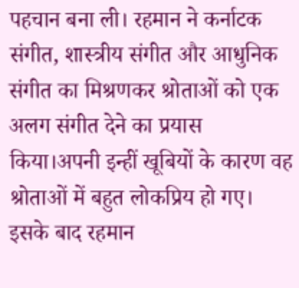पहचान बना ली। रहमान ने कर्नाटक संगीत, शास्त्रीय संगीत और आधुनिक संगीत का मिश्रणकर श्रोताओं को एक अलग संगीत देने का प्रयास किया।अपनी इन्हीं खूबियों के कारण वह श्रोताओं में बहुत लोकप्रिय हो गए।
इसके बाद रहमान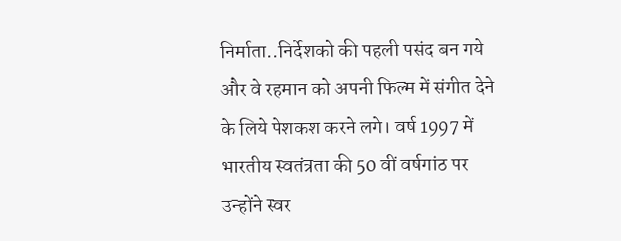निर्माता..निर्देशको की पहली पसंद बन गये और वे रहमान को अपनी फिल्म में संगीत देने के लिये पेशकश करने लगे। वर्ष 1997 में भारतीय स्वतंत्रता की 50 वीं वर्षगांठ पर उन्होंने स्वर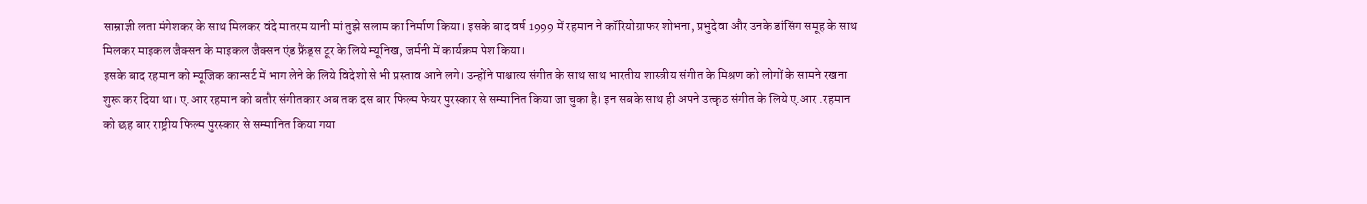साम्राज्ञी लता मंगेशकर के साथ मिलकर वंदे मातरम यानी मां तुझे सलाम का निर्माण किया। इसके बाद वर्ष 1999 में रहमान ने कॉरियोग्राफर शोभना, प्रभुदेवा और उनके डांसिंग समूह के साथ मिलकर माइकल जैक्सन के माइकल जैक्सन एंड फ्रैंड्स टूर के लिये म्यूनिख, जर्मनी में कार्यक्रम पेश किया।
इसके बाद रहमान को म्यूजिक कान्सर्ट में भाग लेने के लिये विदेशो से भी प्रस्ताव आने लगे। उन्होंने पाश्चात्य संगीत के साथ साथ भारतीय शास्त्रीय संगीत के मिश्रण को लोगों के सामने रखना शुरू कर दिया था। ए.आर रहमान को बतौर संगीतकार अब तक दस बार फिल्म फेयर पुरस्कार से सम्मानित किया जा चुका है। इन सबके साथ ही अपने उत्कृठ संगीत के लिये ए.आर .रहमान को छह बार राष्ट्रीय फिल्म पुरस्कार से सम्मानित किया गया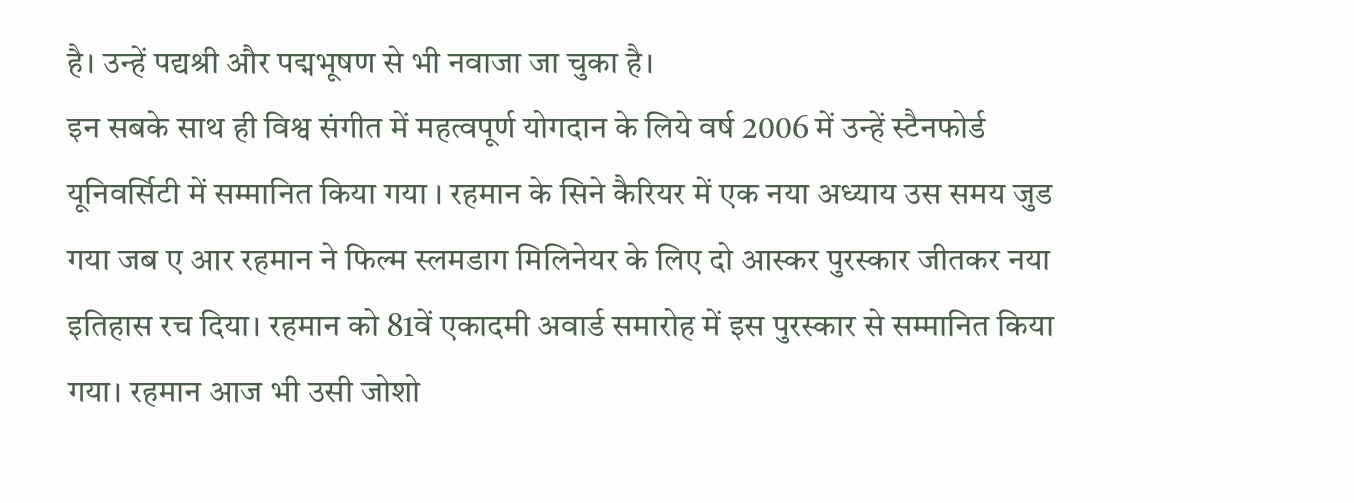है। उन्हें पद्यश्री और पद्मभूषण से भी नवाजा जा चुका है।
इन सबके साथ ही विश्व संगीत में महत्वपूर्ण योगदान के लिये वर्ष 2006 में उन्हें स्टैनफोर्ड यूनिवर्सिटी में सम्मानित किया गया । रहमान के सिने कैरियर में एक नया अध्याय उस समय जुड गया जब ए आर रहमान ने फिल्म स्लमडाग मिलिनेयर के लिए दो आस्कर पुरस्कार जीतकर नया इतिहास रच दिया। रहमान को 81वें एकादमी अवार्ड समारोह में इस पुरस्कार से सम्मानित किया गया। रहमान आज भी उसी जोशो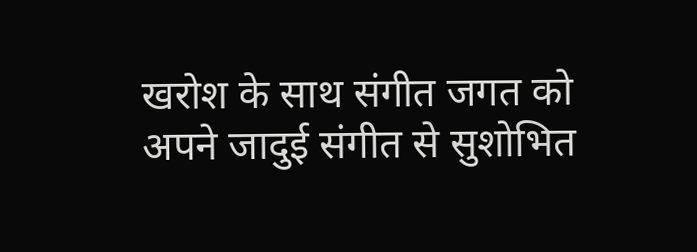खरोश के साथ संगीत जगत को अपने जादुई संगीत से सुशोभित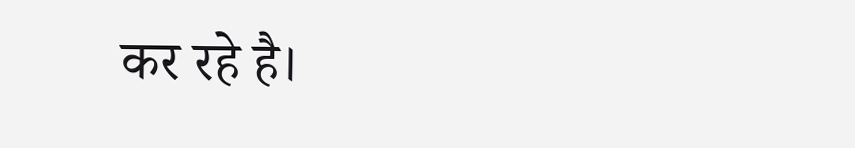कर रहे है।